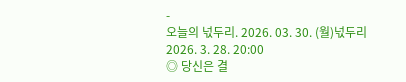-
오늘의 넋두리. 2026. 03. 30. (월)넋두리 2026. 3. 28. 20:00
◎ 당신은 결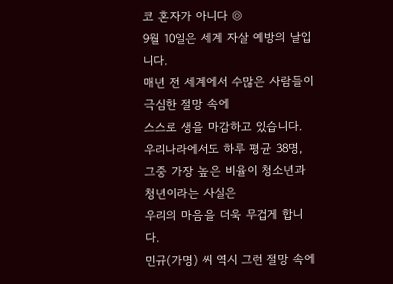코 혼자가 아니다 ◎
9월 10일은 세계 자살 예방의 날입니다.
매년 전 세계에서 수많은 사람들이 극심한 절망 속에
스스로 생을 마감하고 있습니다.
우리나라에서도 하루 평균 38명,
그중 가장 높은 비율이 청소년과 청년이라는 사실은
우리의 마음을 더욱 무겁게 합니다.
민규(가명) 씨 역시 그런 절망 속에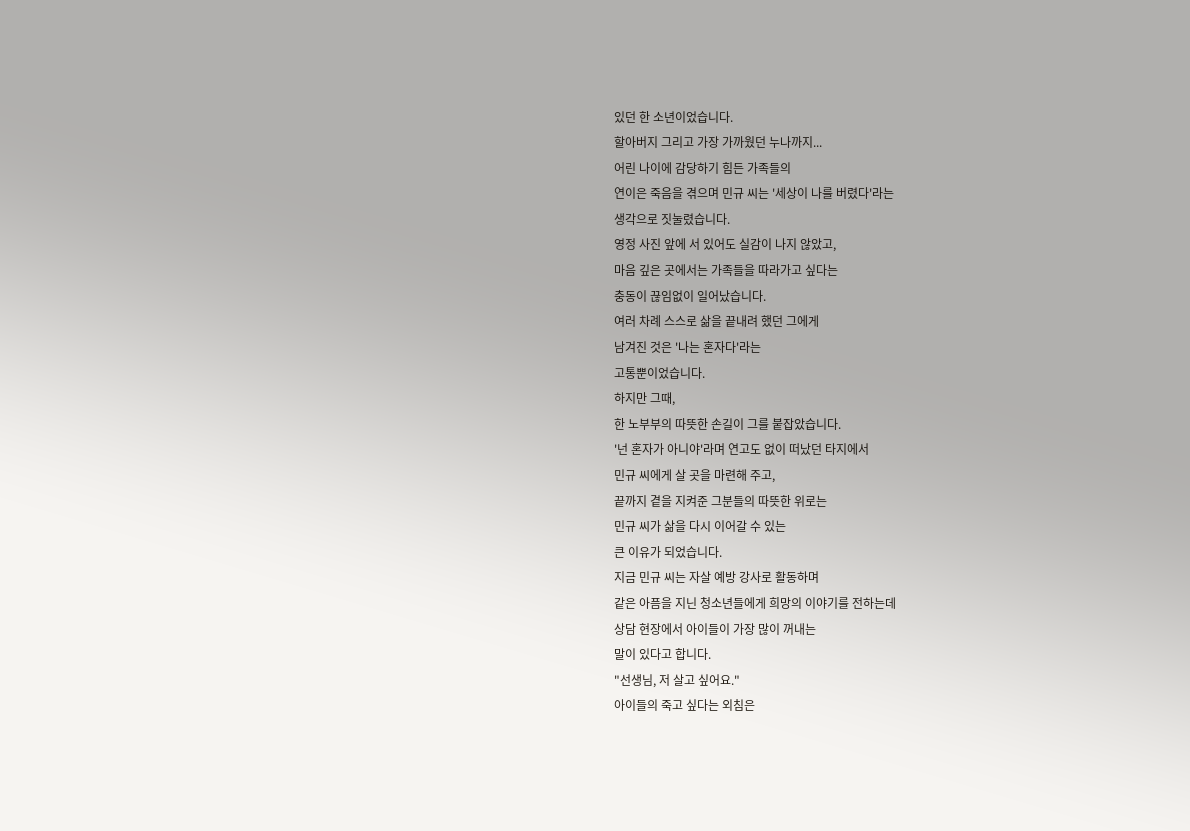있던 한 소년이었습니다.
할아버지 그리고 가장 가까웠던 누나까지...
어린 나이에 감당하기 힘든 가족들의
연이은 죽음을 겪으며 민규 씨는 '세상이 나를 버렸다'라는
생각으로 짓눌렸습니다.
영정 사진 앞에 서 있어도 실감이 나지 않았고,
마음 깊은 곳에서는 가족들을 따라가고 싶다는
충동이 끊임없이 일어났습니다.
여러 차례 스스로 삶을 끝내려 했던 그에게
남겨진 것은 '나는 혼자다'라는
고통뿐이었습니다.
하지만 그때,
한 노부부의 따뜻한 손길이 그를 붙잡았습니다.
'넌 혼자가 아니야'라며 연고도 없이 떠났던 타지에서
민규 씨에게 살 곳을 마련해 주고,
끝까지 곁을 지켜준 그분들의 따뜻한 위로는
민규 씨가 삶을 다시 이어갈 수 있는
큰 이유가 되었습니다.
지금 민규 씨는 자살 예방 강사로 활동하며
같은 아픔을 지닌 청소년들에게 희망의 이야기를 전하는데
상담 현장에서 아이들이 가장 많이 꺼내는
말이 있다고 합니다.
"선생님, 저 살고 싶어요."
아이들의 죽고 싶다는 외침은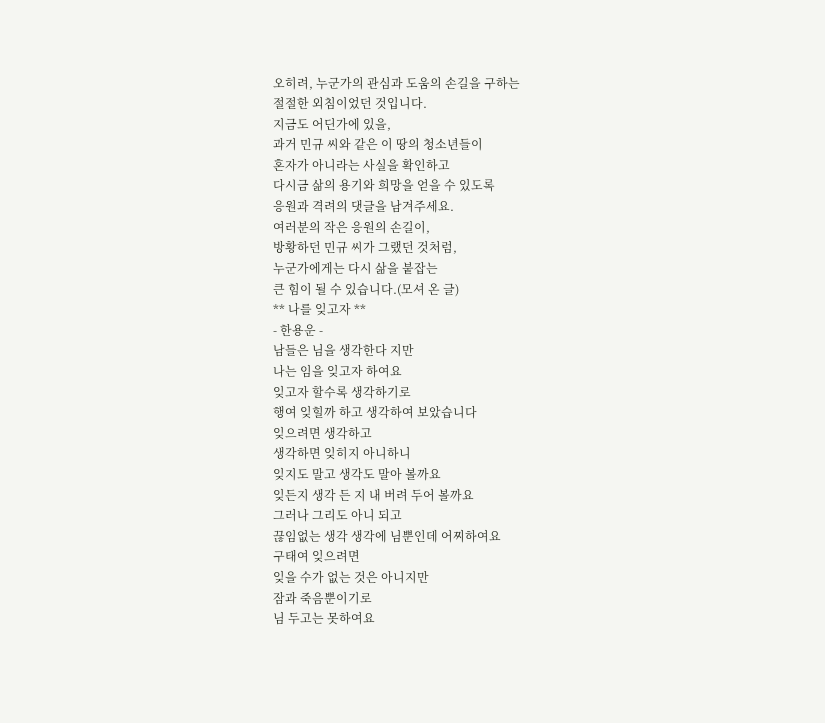오히려, 누군가의 관심과 도움의 손길을 구하는
절절한 외침이었던 것입니다.
지금도 어딘가에 있을,
과거 민규 씨와 같은 이 땅의 청소년들이
혼자가 아니라는 사실을 확인하고
다시금 삶의 용기와 희망을 얻을 수 있도록
응원과 격려의 댓글을 남겨주세요.
여러분의 작은 응원의 손길이,
방황하던 민규 씨가 그랬던 것처럼,
누군가에게는 다시 삶을 붙잡는
큰 힘이 될 수 있습니다.(모셔 온 글)
** 나를 잊고자 **
- 한용운 -
남들은 님을 생각한다 지만
나는 임을 잊고자 하여요
잊고자 할수록 생각하기로
행여 잊힐까 하고 생각하여 보았습니다
잊으려면 생각하고
생각하면 잊히지 아니하니
잊지도 말고 생각도 말아 볼까요
잊든지 생각 든 지 내 버려 두어 볼까요
그러나 그리도 아니 되고
끊임없는 생각 생각에 님뿐인데 어찌하여요
구태여 잊으려면
잊을 수가 없는 것은 아니지만
잠과 죽음뿐이기로
님 두고는 못하여요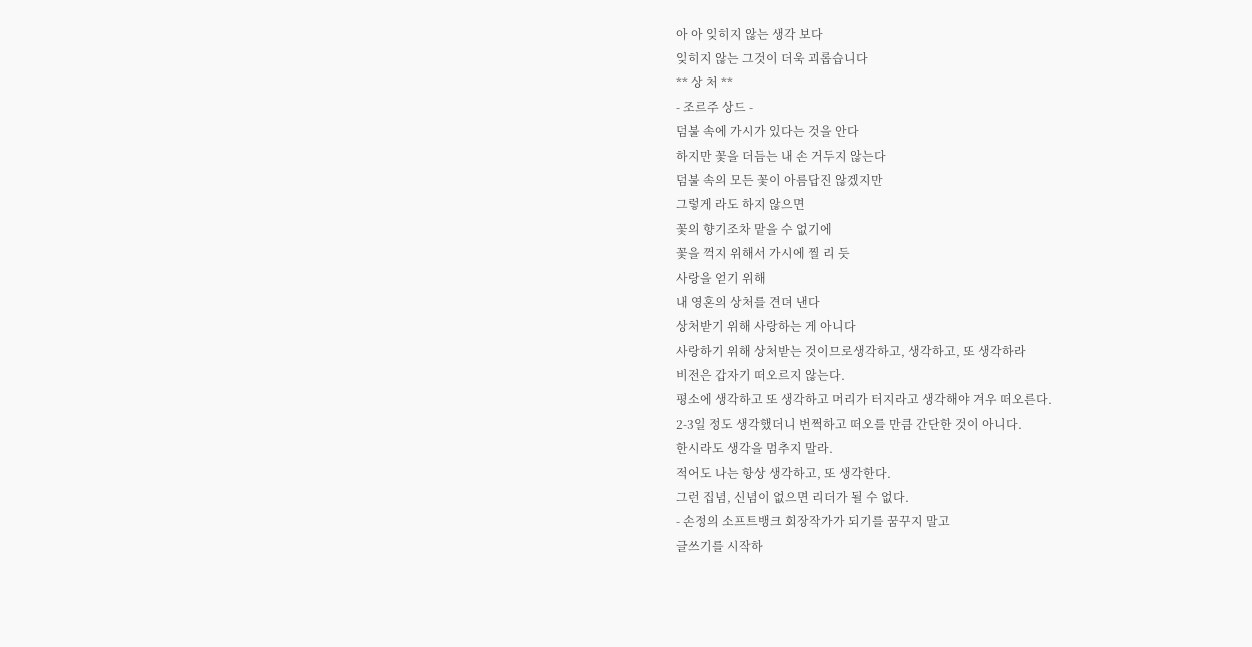아 아 잊히지 않는 생각 보다
잊히지 않는 그것이 더욱 괴롭습니다
** 상 처 **
- 조르주 상드 -
덤불 속에 가시가 있다는 것을 안다
하지만 꽃을 더듬는 내 손 거두지 않는다
덤불 속의 모든 꽃이 아름답진 않겠지만
그렇게 라도 하지 않으면
꽃의 향기조차 맡을 수 없기에
꽃을 꺽지 위해서 가시에 찔 리 듯
사랑을 얻기 위해
내 영혼의 상처를 견뎌 낸다
상처받기 위해 사랑하는 게 아니다
사랑하기 위해 상처받는 것이므로생각하고, 생각하고, 또 생각하라
비전은 갑자기 떠오르지 않는다.
평소에 생각하고 또 생각하고 머리가 터지라고 생각해야 겨우 떠오른다.
2-3일 정도 생각했더니 번쩍하고 떠오를 만큼 간단한 것이 아니다.
한시라도 생각을 멈추지 말라.
적어도 나는 항상 생각하고, 또 생각한다.
그런 집념, 신념이 없으면 리더가 될 수 없다.
- 손정의 소프트뱅크 회장작가가 되기를 꿈꾸지 말고
글쓰기를 시작하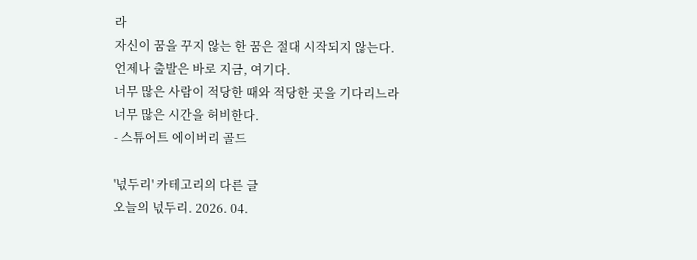라
자신이 꿈을 꾸지 않는 한 꿈은 절대 시작되지 않는다.
언제나 출발은 바로 지금, 여기다.
너무 많은 사람이 적당한 때와 적당한 곳을 기다리느라
너무 많은 시간을 허비한다.
- 스튜어트 에이버리 골드

'넋두리' 카테고리의 다른 글
오늘의 넋두리. 2026. 04.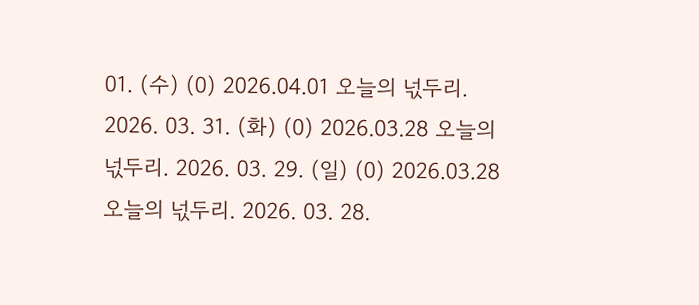01. (수) (0) 2026.04.01 오늘의 넋두리. 2026. 03. 31. (화) (0) 2026.03.28 오늘의 넋두리. 2026. 03. 29. (일) (0) 2026.03.28 오늘의 넋두리. 2026. 03. 28.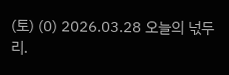(토) (0) 2026.03.28 오늘의 넋두리.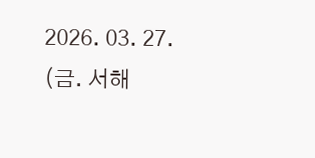2026. 03. 27. (금. 서해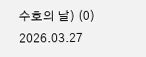수호의 날) (0) 2026.03.27